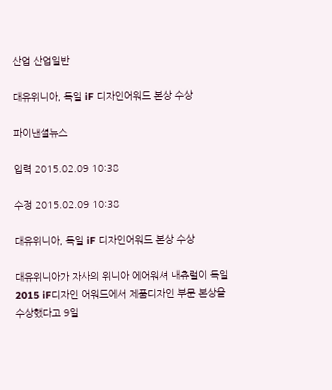산업 산업일반

대유위니아, 독일 iF 디자인어워드 본상 수상

파이낸셜뉴스

입력 2015.02.09 10:38

수정 2015.02.09 10:38

대유위니아, 독일 iF 디자인어워드 본상 수상

대유위니아가 자사의 위니아 에어워셔 내츄럴이 독일 2015 iF디자인 어워드에서 제품디자인 부문 본상을 수상했다고 9일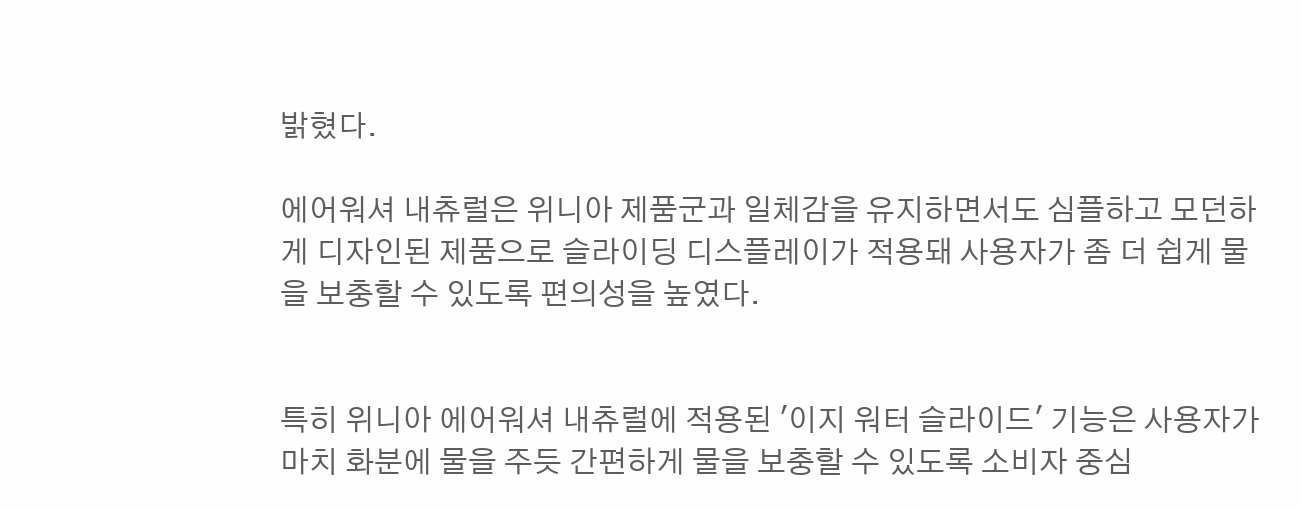밝혔다.

에어워셔 내츄럴은 위니아 제품군과 일체감을 유지하면서도 심플하고 모던하게 디자인된 제품으로 슬라이딩 디스플레이가 적용돼 사용자가 좀 더 쉽게 물을 보충할 수 있도록 편의성을 높였다.


특히 위니아 에어워셔 내츄럴에 적용된 '이지 워터 슬라이드' 기능은 사용자가 마치 화분에 물을 주듯 간편하게 물을 보충할 수 있도록 소비자 중심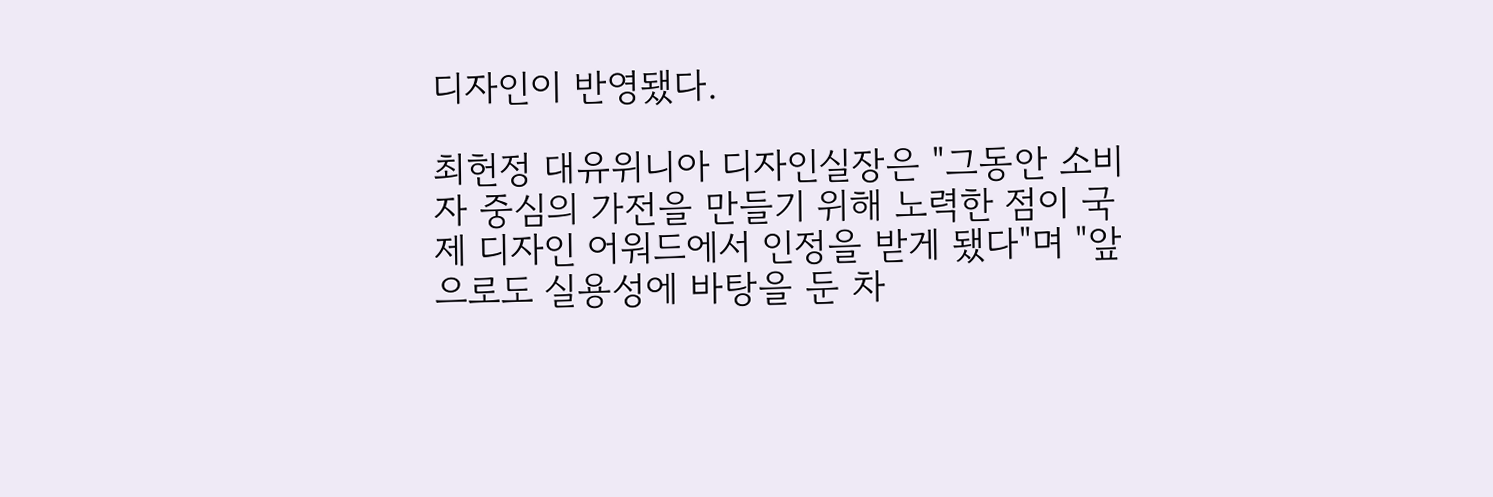디자인이 반영됐다.

최헌정 대유위니아 디자인실장은 "그동안 소비자 중심의 가전을 만들기 위해 노력한 점이 국제 디자인 어워드에서 인정을 받게 됐다"며 "앞으로도 실용성에 바탕을 둔 차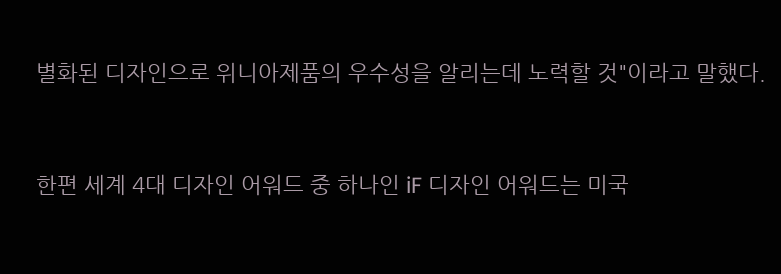별화된 디자인으로 위니아제품의 우수성을 알리는데 노력할 것"이라고 말했다.


한편 세계 4대 디자인 어워드 중 하나인 iF 디자인 어워드는 미국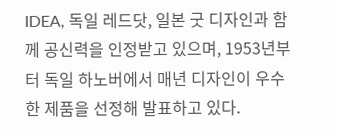IDEA, 독일 레드닷, 일본 굿 디자인과 함께 공신력을 인정받고 있으며, 1953년부터 독일 하노버에서 매년 디자인이 우수한 제품을 선정해 발표하고 있다.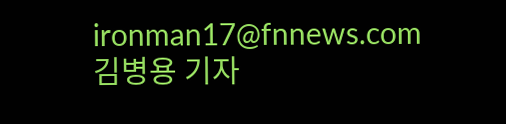ironman17@fnnews.com 김병용 기자